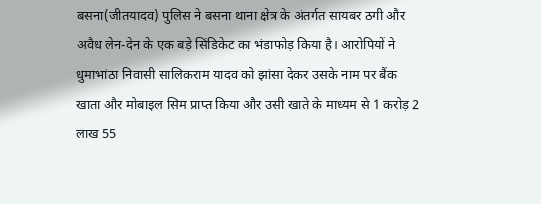बसना(जीतयादव) पुलिस ने बसना थाना क्षेत्र के अंतर्गत सायबर ठगी और अवैध लेन-देन के एक बड़े सिंडिकेट का भंडाफोड़ किया है। आरोपियों ने धुमाभांठा निवासी सालिकराम यादव को झांसा देकर उसके नाम पर बैंक खाता और मोबाइल सिम प्राप्त किया और उसी खाते के माध्यम से 1 करोड़ 2 लाख 55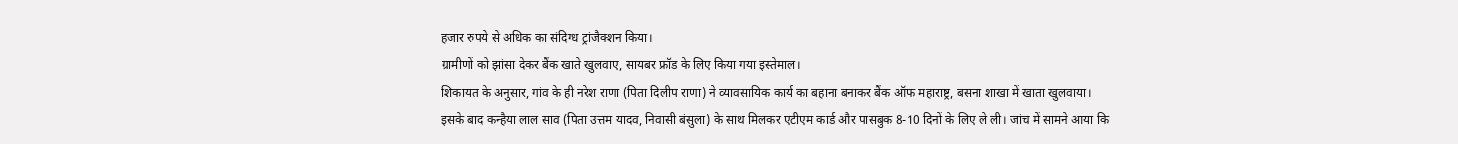हजार रुपये से अधिक का संदिग्ध ट्रांजैक्शन किया।
ग्रामीणों को झांसा देकर बैंक खाते खुलवाए, सायबर फ्रॉड के लिए किया गया इस्तेमाल।
शिकायत के अनुसार, गांव के ही नरेश राणा (पिता दिलीप राणा) ने व्यावसायिक कार्य का बहाना बनाकर बैंक ऑफ महाराष्ट्र, बसना शाखा में खाता खुलवाया। इसके बाद कन्हैया लाल साव (पिता उत्तम यादव, निवासी बंसुला) के साथ मिलकर एटीएम कार्ड और पासबुक 8-10 दिनों के लिए ले ली। जांच में सामने आया कि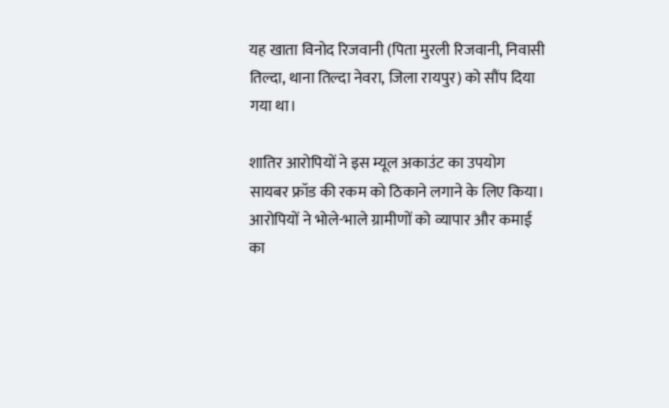यह खाता विनोद रिजवानी (पिता मुरली रिजवानी, निवासी तिल्दा, थाना तिल्दा नेवरा, जिला रायपुर) को सौंप दिया गया था।

शातिर आरोपियों ने इस म्यूल अकाउंट का उपयोग सायबर फ्रॉड की रकम को ठिकाने लगाने के लिए किया। आरोपियों ने भोले-भाले ग्रामीणों को व्यापार और कमाई का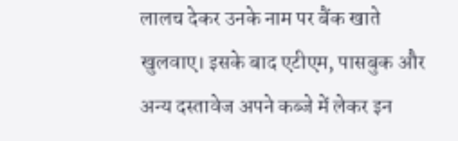लालच देकर उनके नाम पर बैंक खाते खुलवाए। इसके बाद एटीएम, पासबुक और अन्य दस्तावेज अपने कब्जे में लेकर इन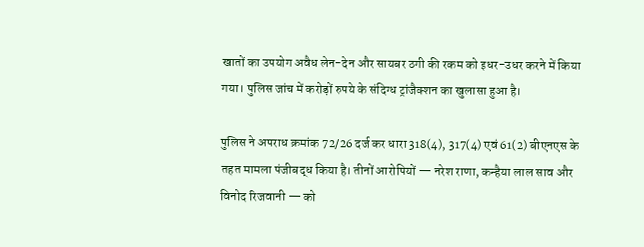खातों का उपयोग अवैध लेन-देन और सायबर ठगी की रकम को इधर-उधर करने में किया गया। पुलिस जांच में करोड़ों रुपये के संदिग्ध ट्रांजैक्शन का खुलासा हुआ है।

पुलिस ने अपराध क्रमांक 72/26 दर्ज कर धारा 318(4), 317(4) एवं 61(2) बीएनएस के तहत मामला पंजीबद्ध किया है। तीनों आरोपियों — नरेश राणा, कन्हैया लाल साव और विनोद रिजवानी — को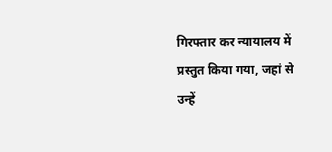गिरफ्तार कर न्यायालय में प्रस्तुत किया गया, जहां से उन्हें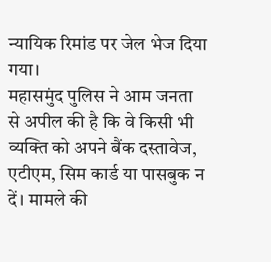न्यायिक रिमांड पर जेल भेज दिया गया।
महासमुंद पुलिस ने आम जनता से अपील की है कि वे किसी भी व्यक्ति को अपने बैंक दस्तावेज, एटीएम, सिम कार्ड या पासबुक न दें। मामले की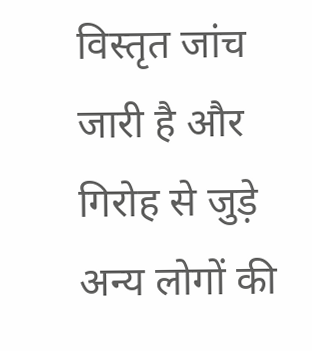विस्तृत जांच जारी है और गिरोह से जुड़े अन्य लोगों की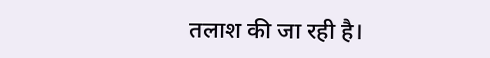तलाश की जा रही है।